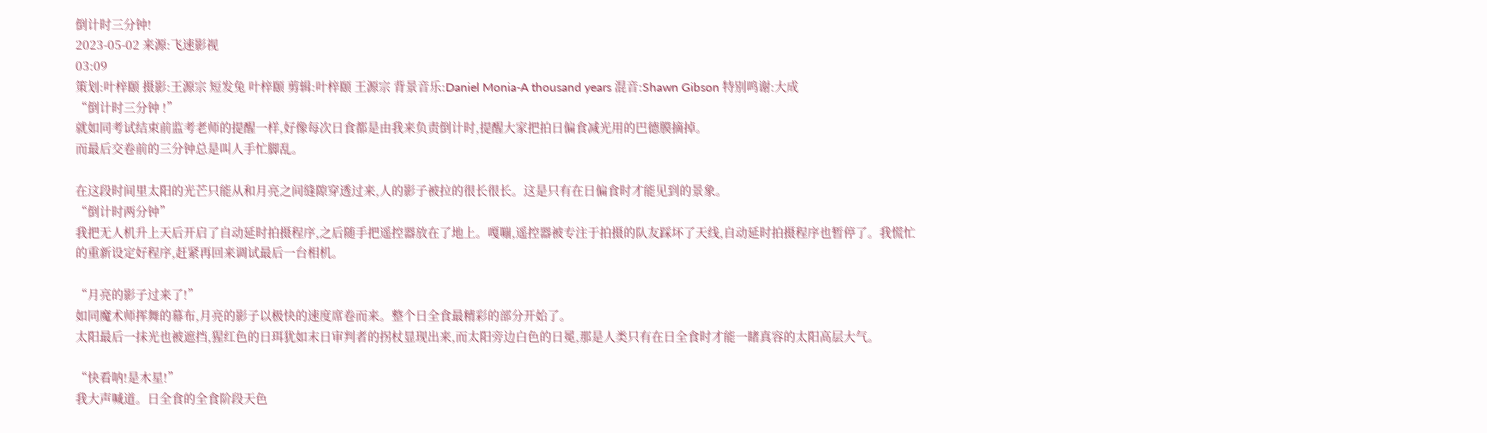倒计时三分钟!
2023-05-02 来源:飞速影视
03:09
策划:叶梓颐 摄影:王源宗 短发兔 叶梓颐 剪辑:叶梓颐 王源宗 背景音乐:Daniel Monia-A thousand years 混音:Shawn Gibson 特别鸣谢:大成
“倒计时三分钟 !”
就如同考试结束前监考老师的提醒一样,好像每次日食都是由我来负责倒计时,提醒大家把拍日偏食减光用的巴德膜摘掉。
而最后交卷前的三分钟总是叫人手忙脚乱。

在这段时间里太阳的光芒只能从和月亮之间缝隙穿透过来,人的影子被拉的很长很长。这是只有在日偏食时才能见到的景象。
“倒计时两分钟”
我把无人机升上天后开启了自动延时拍摄程序,之后随手把遥控器放在了地上。嘎嘣,遥控器被专注于拍摄的队友踩坏了天线,自动延时拍摄程序也暂停了。我慌忙的重新设定好程序,赶紧再回来调试最后一台相机。

“月亮的影子过来了!”
如同魔术师挥舞的幕布,月亮的影子以极快的速度席卷而来。整个日全食最精彩的部分开始了。
太阳最后一抹光也被遮挡,猩红色的日珥犹如末日审判者的拐杖显现出来,而太阳旁边白色的日冕,那是人类只有在日全食时才能一睹真容的太阳高层大气。

“快看呐!是木星!”
我大声喊道。日全食的全食阶段天色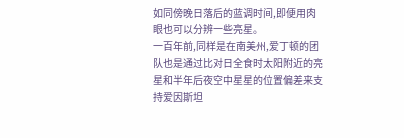如同傍晚日落后的蓝调时间,即便用肉眼也可以分辨一些亮星。
一百年前,同样是在南美州,爱丁顿的团队也是通过比对日全食时太阳附近的亮星和半年后夜空中星星的位置偏差来支持爱因斯坦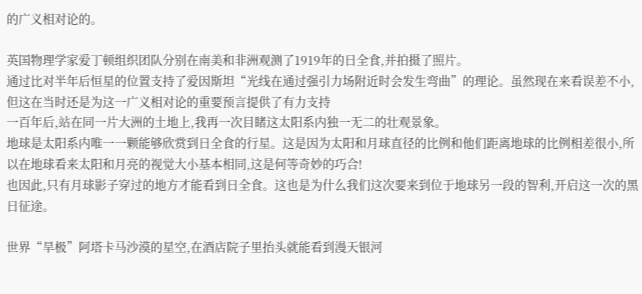的广义相对论的。

英国物理学家爱丁顿组织团队分别在南美和非洲观测了1919年的日全食,并拍摄了照片。
通过比对半年后恒星的位置支持了爱因斯坦“光线在通过强引力场附近时会发生弯曲”的理论。虽然现在来看误差不小,但这在当时还是为这一广义相对论的重要预言提供了有力支持
一百年后,站在同一片大洲的土地上,我再一次目睹这太阳系内独一无二的壮观景象。
地球是太阳系内唯一一颗能够欣赏到日全食的行星。这是因为太阳和月球直径的比例和他们距离地球的比例相差很小,所以在地球看来太阳和月亮的视觉大小基本相同,这是何等奇妙的巧合!
也因此,只有月球影子穿过的地方才能看到日全食。这也是为什么我们这次要来到位于地球另一段的智利,开启这一次的黑日征途。

世界“旱极”阿塔卡马沙漠的星空,在酒店院子里抬头就能看到漫天银河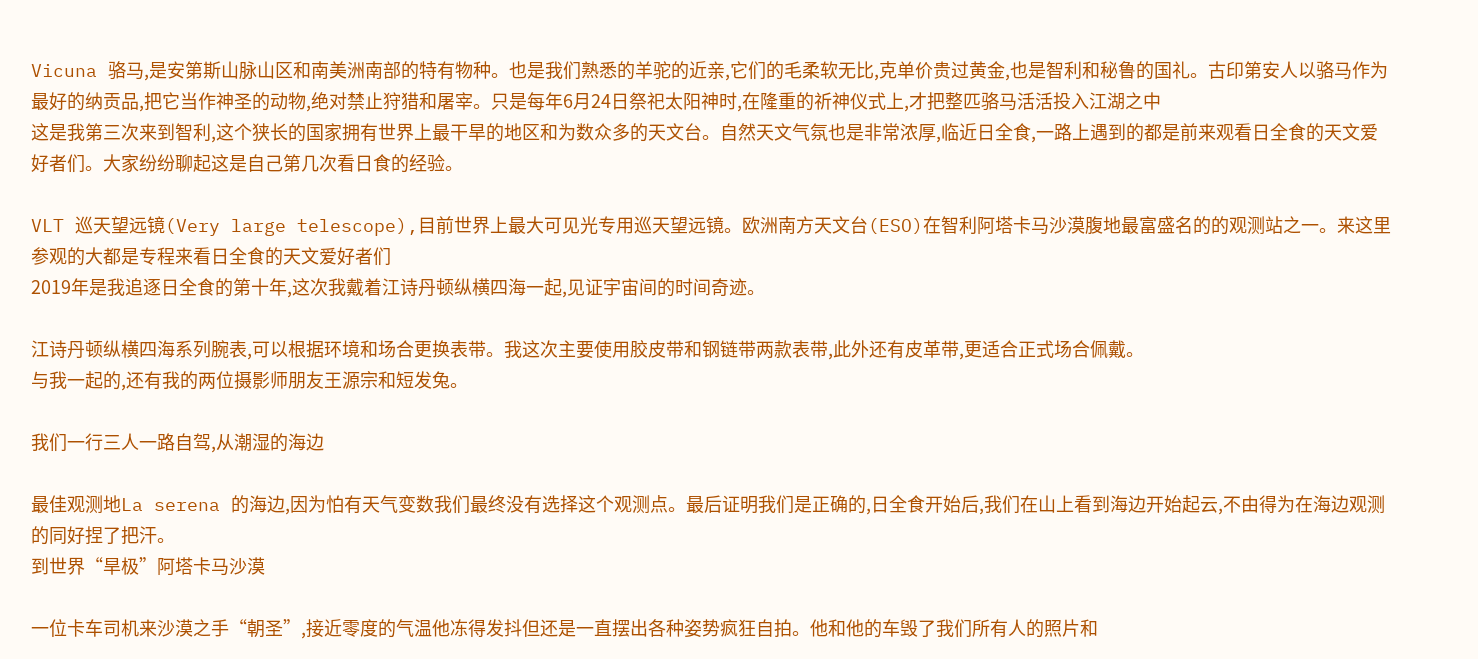Vicuna 骆马,是安第斯山脉山区和南美洲南部的特有物种。也是我们熟悉的羊驼的近亲,它们的毛柔软无比,克单价贵过黄金,也是智利和秘鲁的国礼。古印第安人以骆马作为最好的纳贡品,把它当作神圣的动物,绝对禁止狩猎和屠宰。只是每年6月24日祭祀太阳神时,在隆重的祈神仪式上,才把整匹骆马活活投入江湖之中
这是我第三次来到智利,这个狭长的国家拥有世界上最干旱的地区和为数众多的天文台。自然天文气氛也是非常浓厚,临近日全食,一路上遇到的都是前来观看日全食的天文爱好者们。大家纷纷聊起这是自己第几次看日食的经验。

VLT 巡天望远镜(Very large telescope),目前世界上最大可见光专用巡天望远镜。欧洲南方天文台(ESO)在智利阿塔卡马沙漠腹地最富盛名的的观测站之一。来这里参观的大都是专程来看日全食的天文爱好者们
2019年是我追逐日全食的第十年,这次我戴着江诗丹顿纵横四海一起,见证宇宙间的时间奇迹。

江诗丹顿纵横四海系列腕表,可以根据环境和场合更换表带。我这次主要使用胶皮带和钢链带两款表带,此外还有皮革带,更适合正式场合佩戴。
与我一起的,还有我的两位摄影师朋友王源宗和短发兔。

我们一行三人一路自驾,从潮湿的海边

最佳观测地La serena 的海边,因为怕有天气变数我们最终没有选择这个观测点。最后证明我们是正确的,日全食开始后,我们在山上看到海边开始起云,不由得为在海边观测的同好捏了把汗。
到世界“旱极”阿塔卡马沙漠

一位卡车司机来沙漠之手“朝圣”,接近零度的气温他冻得发抖但还是一直摆出各种姿势疯狂自拍。他和他的车毁了我们所有人的照片和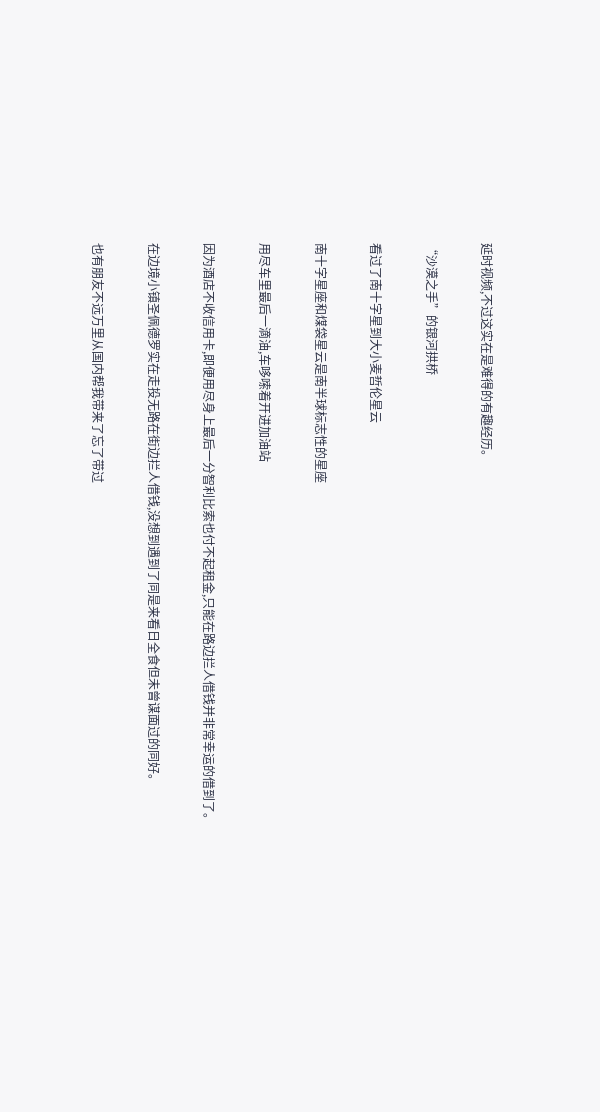延时视频,不过这实在是难得的有趣经历。

“沙漠之手”的银河拱桥

看过了南十字星到大小麦哲伦星云

南十字星座和煤袋星云是南半球标志性的星座

用尽车里最后一滴油,车哆嗦着开进加油站

因为酒店不收信用卡,即便用尽身上最后一分智利比索也付不起租金,只能在路边拦人借钱并非常幸运的借到了。

在边境小镇圣佩德罗实在走投无路在街边拦人借钱,没想到遇到了同是来看日全食但未曾谋面过的同好。

也有朋友不远万里从国内帮我带来了忘了带过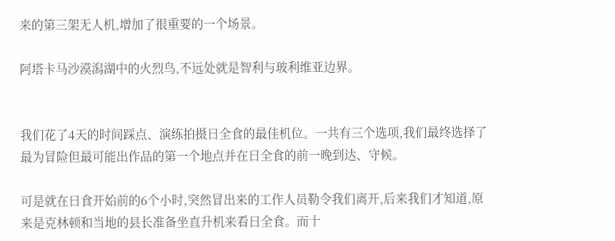来的第三架无人机,增加了很重要的一个场景。

阿塔卡马沙漠潟湖中的火烈鸟,不远处就是智利与玻利维亚边界。


我们花了4天的时间踩点、演练拍摄日全食的最佳机位。一共有三个选项,我们最终选择了最为冒险但最可能出作品的第一个地点并在日全食的前一晚到达、守候。

可是就在日食开始前的6个小时,突然冒出来的工作人员勒令我们离开,后来我们才知道,原来是克林顿和当地的县长准备坐直升机来看日全食。而十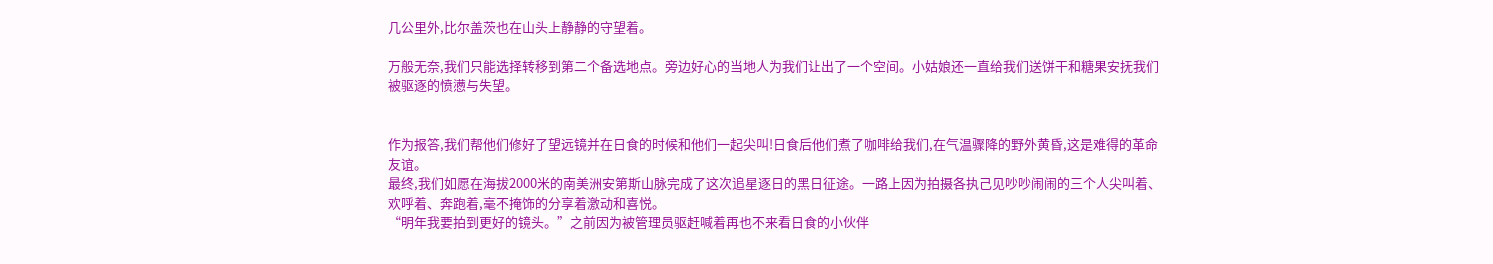几公里外,比尔盖茨也在山头上静静的守望着。

万般无奈,我们只能选择转移到第二个备选地点。旁边好心的当地人为我们让出了一个空间。小姑娘还一直给我们送饼干和糖果安抚我们被驱逐的愤懑与失望。


作为报答,我们帮他们修好了望远镜并在日食的时候和他们一起尖叫!日食后他们煮了咖啡给我们,在气温骤降的野外黄昏,这是难得的革命友谊。
最终,我们如愿在海拔2000米的南美洲安第斯山脉完成了这次追星逐日的黑日征途。一路上因为拍摄各执己见吵吵闹闹的三个人尖叫着、欢呼着、奔跑着,毫不掩饰的分享着激动和喜悦。
“明年我要拍到更好的镜头。”之前因为被管理员驱赶喊着再也不来看日食的小伙伴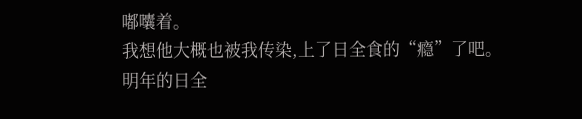嘟囔着。
我想他大概也被我传染,上了日全食的“瘾”了吧。
明年的日全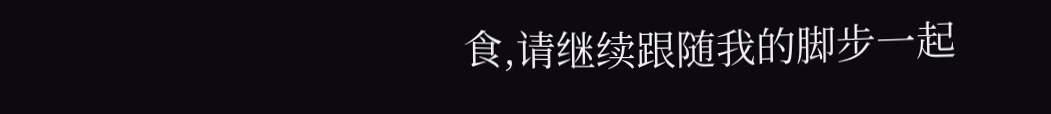食,请继续跟随我的脚步一起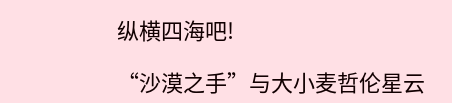纵横四海吧!

“沙漠之手”与大小麦哲伦星云